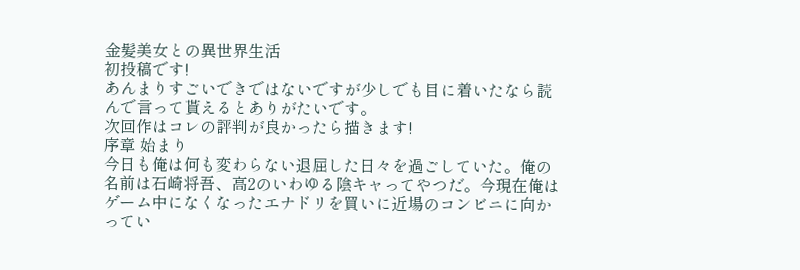金髪美女との異世界生活
初投稿です!
あんまりすごいできではないですが少しでも目に着いたなら読んで言って貰えるとありがたいです。
次回作はコレの評判が良かったら描きます!
序章 始まり
今日も俺は何も変わらない退屈した日々を過ごしていた。俺の名前は石崎将吾、高2のいわゆる陰キャってやつだ。今現在俺はゲーム中になくなったエナドリを買いに近場のコンビニに向かってい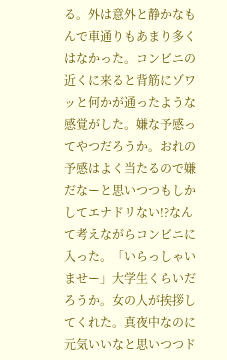る。外は意外と静かなもんで車通りもあまり多くはなかった。コンビニの近くに来ると背筋にゾワッと何かが通ったような感覚がした。嫌な予感ってやつだろうか。おれの予感はよく当たるので嫌だなーと思いつつもしかしてエナドリない!?なんて考えながらコンビニに入った。「いらっしゃいませー」大学生くらいだろうか。女の人が挨拶してくれた。真夜中なのに元気いいなと思いつつド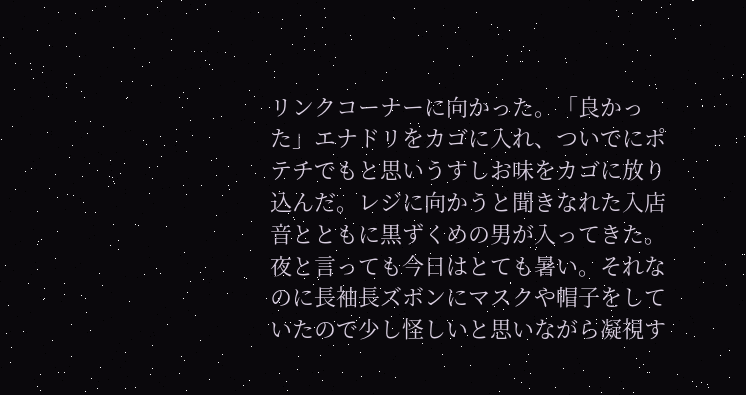リンクコーナーに向かった。「良かった」エナドリをカゴに入れ、ついでにポテチでもと思いうすしお味をカゴに放り込んだ。レジに向かうと聞きなれた入店音とともに黒ずくめの男が入ってきた。夜と言っても今日はとても暑い。それなのに長袖長ズボンにマスクや帽子をしていたので少し怪しいと思いながら凝視す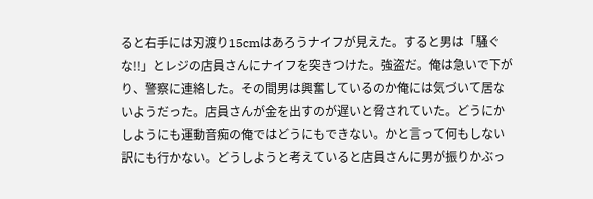ると右手には刃渡り15cmはあろうナイフが見えた。すると男は「騒ぐな!!」とレジの店員さんにナイフを突きつけた。強盗だ。俺は急いで下がり、警察に連絡した。その間男は興奮しているのか俺には気づいて居ないようだった。店員さんが金を出すのが遅いと脅されていた。どうにかしようにも運動音痴の俺ではどうにもできない。かと言って何もしない訳にも行かない。どうしようと考えていると店員さんに男が振りかぶっ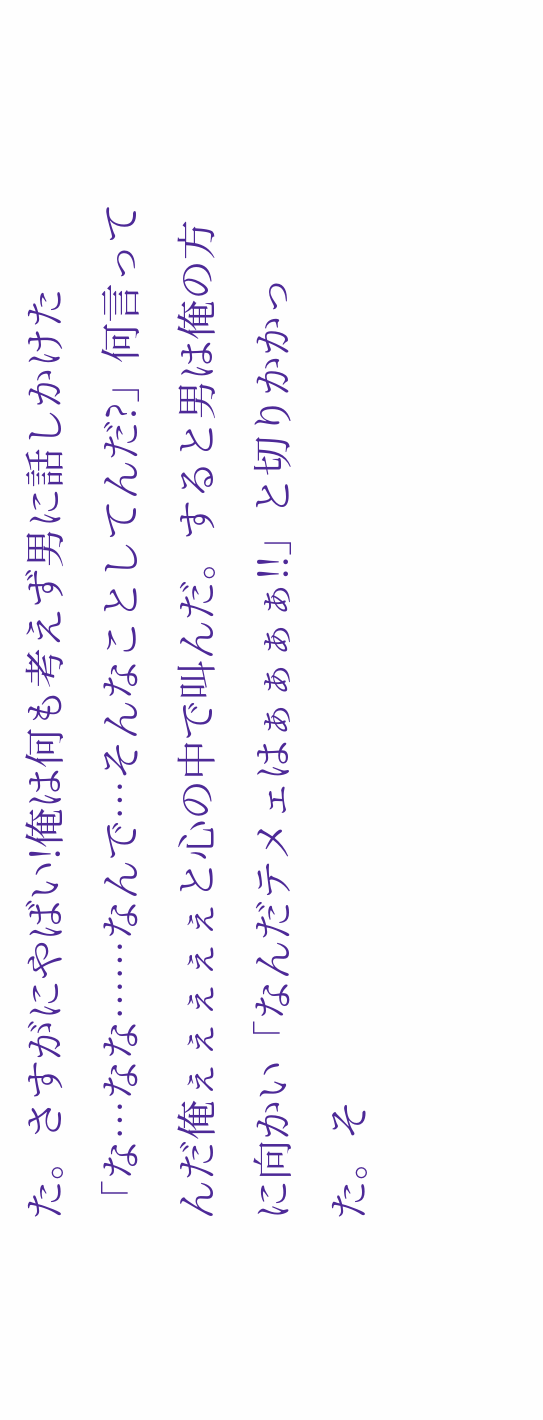た。さすがにやばい!俺は何も考えず男に話しかけた「な…なな……なんで…そんなことしてんだ?」何言ってんだ俺ぇぇぇぇぇと心の中で叫んだ。すると男は俺の方に向かい「なんだテメェはぁぁぁぁ!!」と切りかかった。そ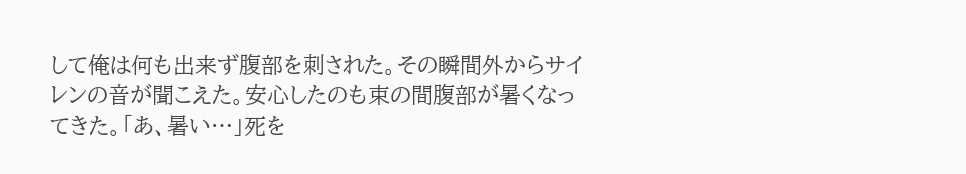して俺は何も出来ず腹部を刺された。その瞬間外からサイレンの音が聞こえた。安心したのも束の間腹部が暑くなってきた。「あ、暑い…」死を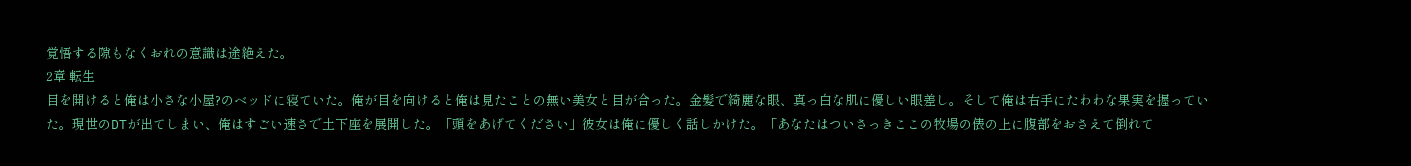覚悟する隙もなくおれの意識は途絶えた。
2章 転生
目を開けると俺は小さな小屋?のベッドに寝ていた。俺が目を向けると俺は見たことの無い美女と目が合った。金髪で綺麗な眼、真っ白な肌に優しい眼差し。そして俺は右手にたわわな果実を握っていた。現世のDTが出てしまい、俺はすごい速さで土下座を展開した。「頭をあげてください」彼女は俺に優しく話しかけた。「あなたはついさっきここの牧場の俵の上に腹部をおさえて倒れて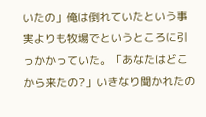いたの」俺は倒れていたという事実よりも牧場でというところに引っかかっていた。「あなたはどこから来たの?」いきなり聞かれたの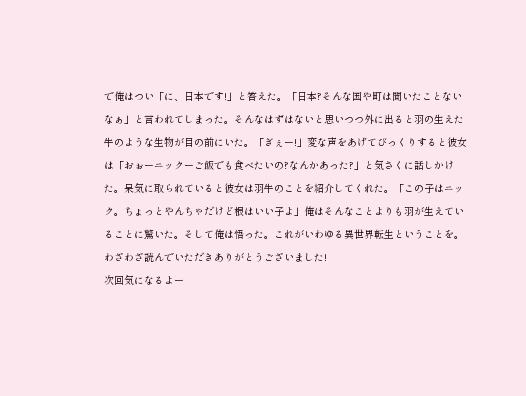で俺はつい「に、日本です!」と答えた。「日本?そんな国や町は聞いたことないなぁ」と言われてしまった。そんなはずはないと思いつつ外に出ると羽の生えた牛のような生物が目の前にいた。「ぎぇー!」変な声をあげてびっくりすると彼女は「おぉーニックーご飯でも食べたいの?なんかあった?」と気さくに話しかけた。呆気に取られていると彼女は羽牛のことを紹介してくれた。「この子はニック。ちょっとやんちゃだけど根はいい子よ」俺はそんなことよりも羽が生えていることに驚いた。そして俺は悟った。これがいわゆる異世界転生ということを。
わざわざ読んでいただきありがとうございました!
次回気になるよー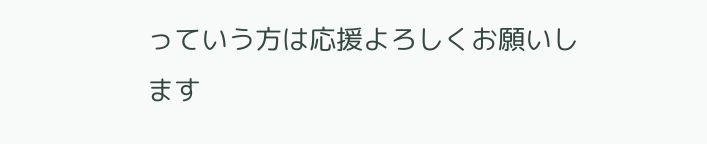っていう方は応援よろしくお願いします